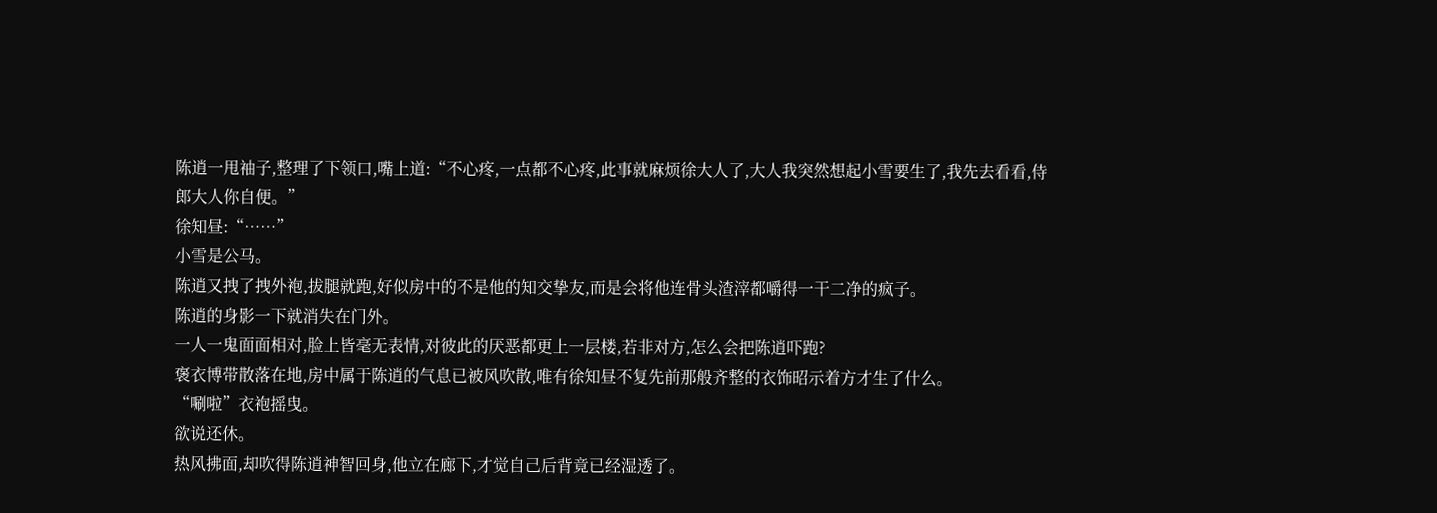陈逍一甩袖子,整理了下领口,嘴上道:“不心疼,一点都不心疼,此事就麻烦徐大人了,大人我突然想起小雪要生了,我先去看看,侍郎大人你自便。”
徐知昼:“……”
小雪是公马。
陈逍又拽了拽外袍,拔腿就跑,好似房中的不是他的知交挚友,而是会将他连骨头渣滓都嚼得一干二净的疯子。
陈逍的身影一下就消失在门外。
一人一鬼面面相对,脸上皆毫无表情,对彼此的厌恶都更上一层楼,若非对方,怎么会把陈逍吓跑?
褒衣博带散落在地,房中属于陈逍的气息已被风吹散,唯有徐知昼不复先前那般齐整的衣饰昭示着方才生了什么。
“唰啦”衣袍摇曳。
欲说还休。
热风拂面,却吹得陈逍神智回身,他立在廊下,才觉自己后背竟已经湿透了。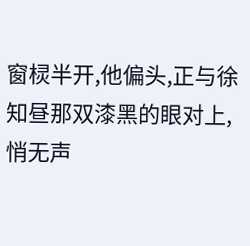窗棂半开,他偏头,正与徐知昼那双漆黑的眼对上,悄无声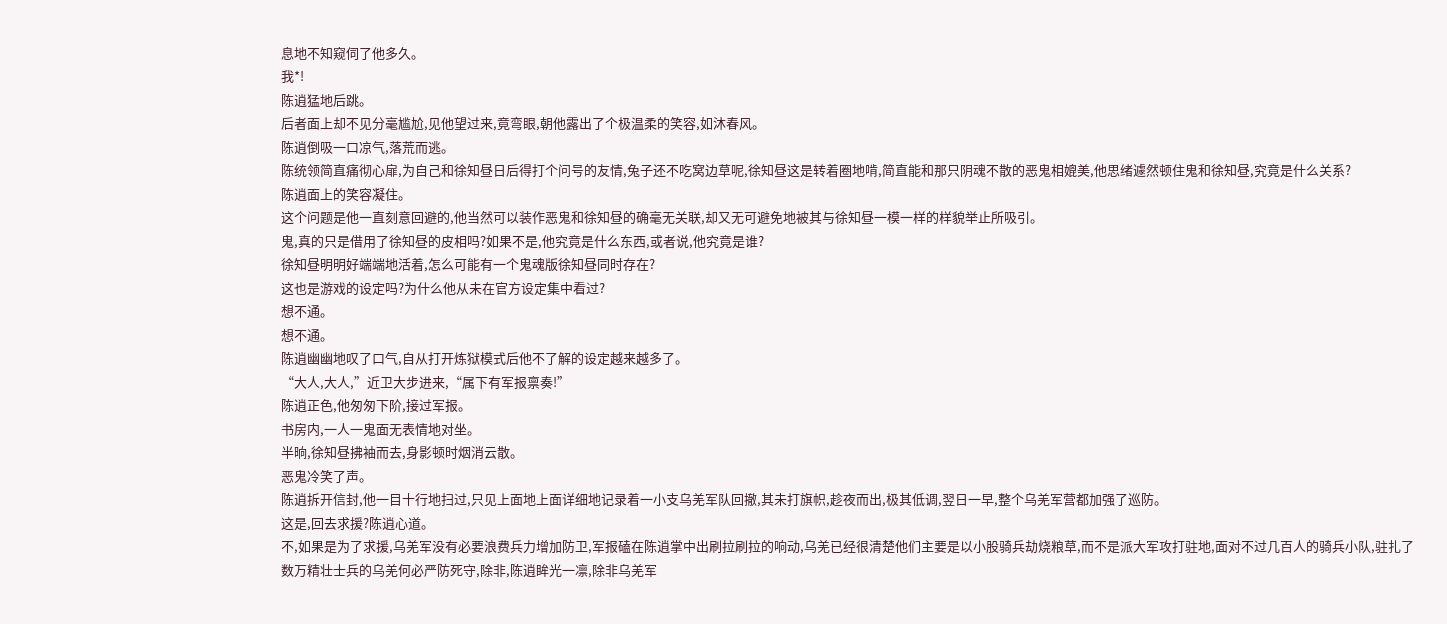息地不知窥伺了他多久。
我*!
陈逍猛地后跳。
后者面上却不见分毫尴尬,见他望过来,竟弯眼,朝他露出了个极温柔的笑容,如沐春风。
陈逍倒吸一口凉气,落荒而逃。
陈统领简直痛彻心扉,为自己和徐知昼日后得打个问号的友情,兔子还不吃窝边草呢,徐知昼这是转着圈地啃,简直能和那只阴魂不散的恶鬼相媲美,他思绪遽然顿住鬼和徐知昼,究竟是什么关系?
陈逍面上的笑容凝住。
这个问题是他一直刻意回避的,他当然可以装作恶鬼和徐知昼的确毫无关联,却又无可避免地被其与徐知昼一模一样的样貌举止所吸引。
鬼,真的只是借用了徐知昼的皮相吗?如果不是,他究竟是什么东西,或者说,他究竟是谁?
徐知昼明明好端端地活着,怎么可能有一个鬼魂版徐知昼同时存在?
这也是游戏的设定吗?为什么他从未在官方设定集中看过?
想不通。
想不通。
陈逍幽幽地叹了口气,自从打开炼狱模式后他不了解的设定越来越多了。
“大人,大人,”近卫大步进来,“属下有军报禀奏!”
陈逍正色,他匆匆下阶,接过军报。
书房内,一人一鬼面无表情地对坐。
半晌,徐知昼拂袖而去,身影顿时烟消云散。
恶鬼冷笑了声。
陈逍拆开信封,他一目十行地扫过,只见上面地上面详细地记录着一小支乌羌军队回撤,其未打旗帜,趁夜而出,极其低调,翌日一早,整个乌羌军营都加强了巡防。
这是,回去求援?陈逍心道。
不,如果是为了求援,乌羌军没有必要浪费兵力增加防卫,军报磕在陈逍掌中出刷拉刷拉的响动,乌羌已经很清楚他们主要是以小股骑兵劫烧粮草,而不是派大军攻打驻地,面对不过几百人的骑兵小队,驻扎了数万精壮士兵的乌羌何必严防死守,除非,陈逍眸光一凛,除非乌羌军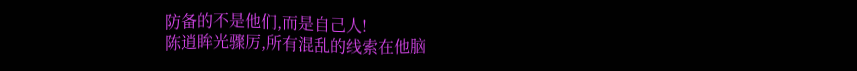防备的不是他们,而是自己人!
陈逍眸光骤厉,所有混乱的线索在他脑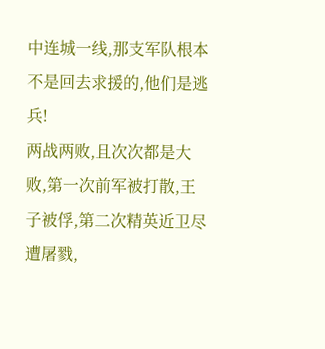中连城一线,那支军队根本不是回去求援的,他们是逃兵!
两战两败,且次次都是大败,第一次前军被打散,王子被俘,第二次精英近卫尽遭屠戮,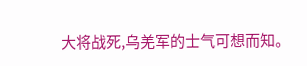大将战死,乌羌军的士气可想而知。